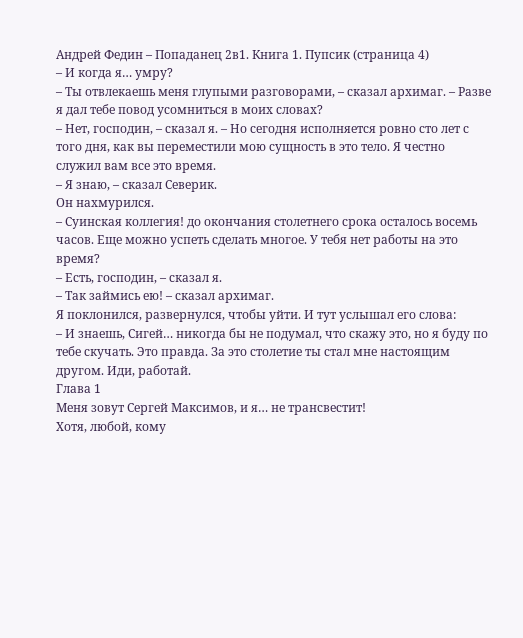Андрей Федин – Попаданец 2в1. Книга 1. Пупсик (страница 4)
– И когда я… умру?
– Ты отвлекаешь меня глупыми разговорами, – сказал архимаг. – Разве я дал тебе повод усомниться в моих словах?
– Нет, господин, – сказал я. – Но сегодня исполняется ровно сто лет с того дня, как вы переместили мою сущность в это тело. Я честно служил вам все это время.
– Я знаю, – сказал Северик.
Он нахмурился.
– Суинская коллегия! до окончания столетнего срока осталось восемь часов. Еще можно успеть сделать многое. У тебя нет работы на это время?
– Есть, господин, – сказал я.
– Так займись ею! – сказал архимаг.
Я поклонился, развернулся, чтобы уйти. И тут услышал его слова:
– И знаешь, Сигей… никогда бы не подумал, что скажу это, но я буду по тебе скучать. Это правда. За это столетие ты стал мне настоящим другом. Иди, работай.
Глава 1
Меня зовут Сергей Максимов, и я… не трансвестит!
Хотя, любой, кому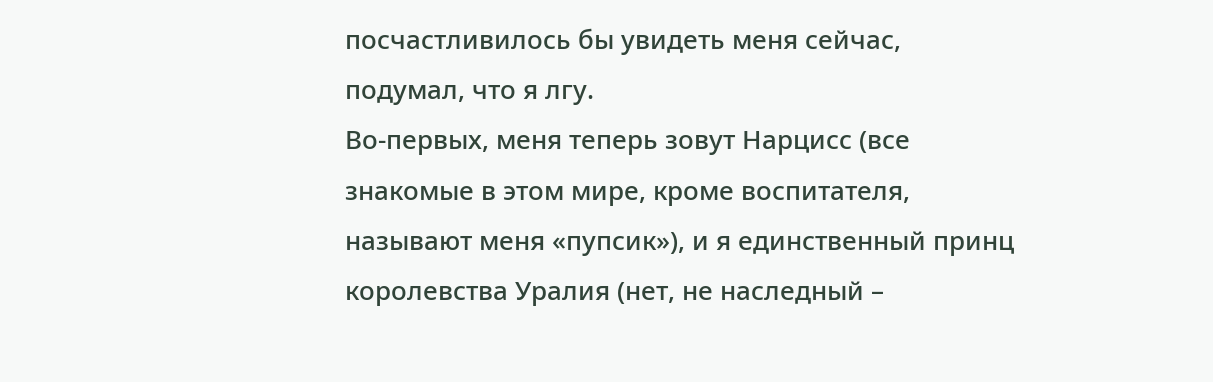посчастливилось бы увидеть меня сейчас, подумал, что я лгу.
Во-первых, меня теперь зовут Нарцисс (все знакомые в этом мире, кроме воспитателя, называют меня «пупсик»), и я единственный принц королевства Уралия (нет, не наследный –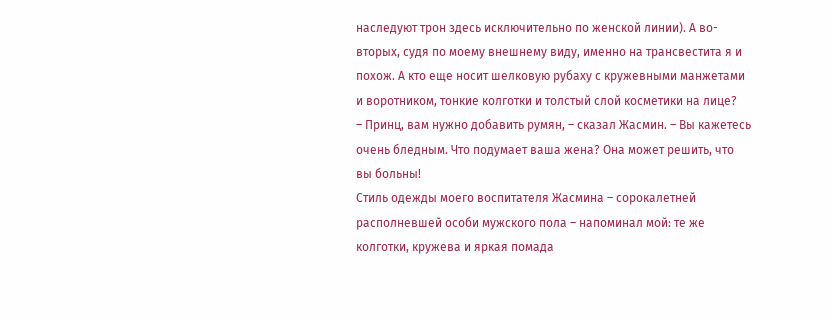наследуют трон здесь исключительно по женской линии). А во-вторых, судя по моему внешнему виду, именно на трансвестита я и похож. А кто еще носит шелковую рубаху с кружевными манжетами и воротником, тонкие колготки и толстый слой косметики на лице?
– Принц, вам нужно добавить румян, – сказал Жасмин. – Вы кажетесь очень бледным. Что подумает ваша жена? Она может решить, что вы больны!
Стиль одежды моего воспитателя Жасмина – сорокалетней располневшей особи мужского пола – напоминал мой: те же колготки, кружева и яркая помада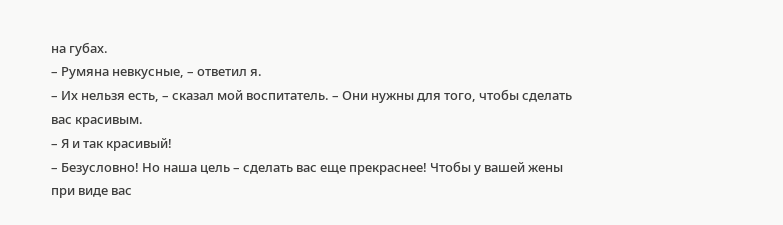на губах.
– Румяна невкусные, – ответил я.
– Их нельзя есть, – сказал мой воспитатель. – Они нужны для того, чтобы сделать вас красивым.
– Я и так красивый!
– Безусловно! Но наша цель – сделать вас еще прекраснее! Чтобы у вашей жены при виде вас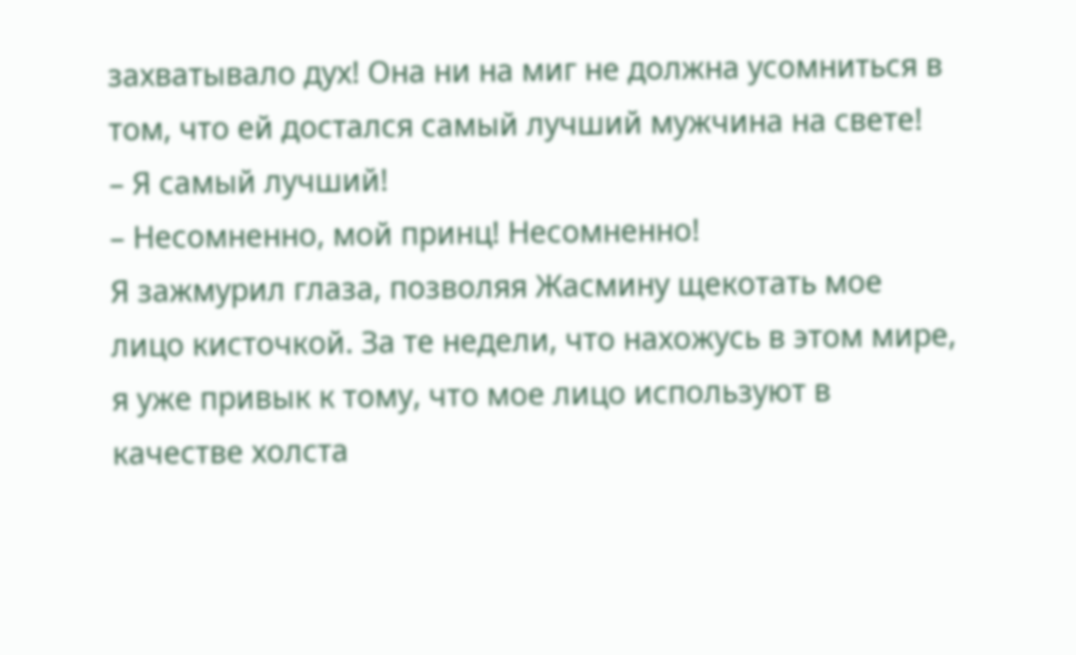захватывало дух! Она ни на миг не должна усомниться в том, что ей достался самый лучший мужчина на свете!
– Я самый лучший!
– Несомненно, мой принц! Несомненно!
Я зажмурил глаза, позволяя Жасмину щекотать мое лицо кисточкой. За те недели, что нахожусь в этом мире, я уже привык к тому, что мое лицо используют в качестве холста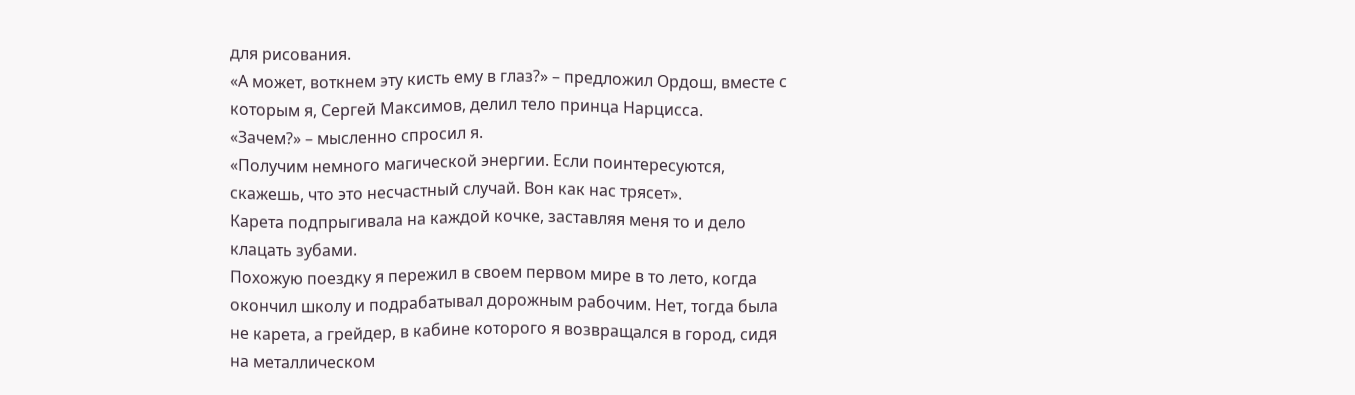для рисования.
«А может, воткнем эту кисть ему в глаз?» – предложил Ордош, вместе с которым я, Сергей Максимов, делил тело принца Нарцисса.
«Зачем?» – мысленно спросил я.
«Получим немного магической энергии. Если поинтересуются, скажешь, что это несчастный случай. Вон как нас трясет».
Карета подпрыгивала на каждой кочке, заставляя меня то и дело клацать зубами.
Похожую поездку я пережил в своем первом мире в то лето, когда окончил школу и подрабатывал дорожным рабочим. Нет, тогда была не карета, а грейдер, в кабине которого я возвращался в город, сидя на металлическом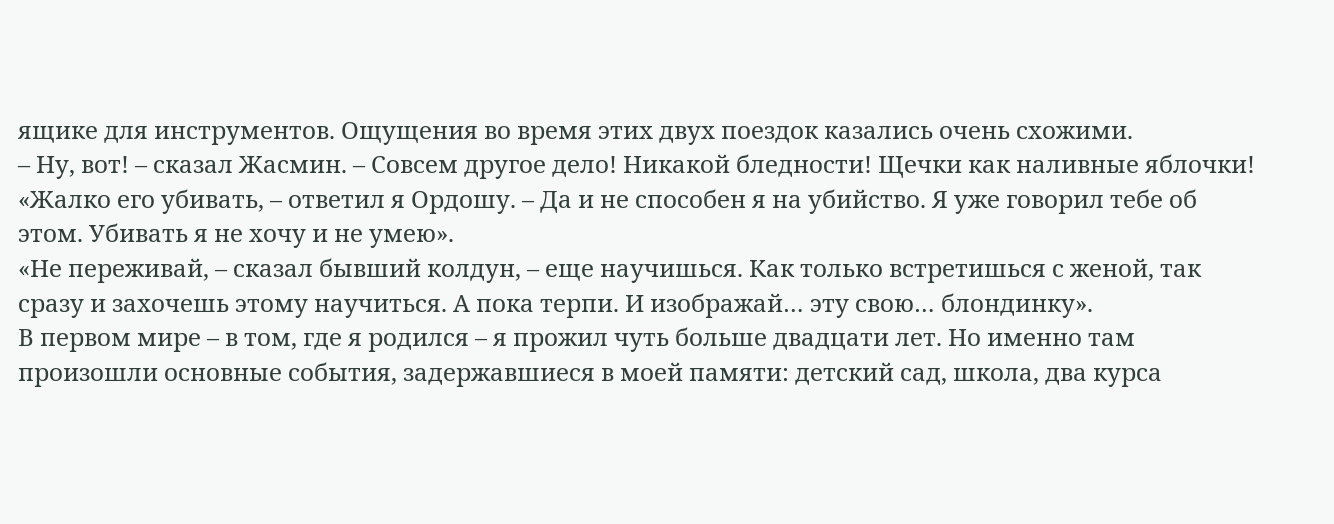ящике для инструментов. Ощущения во время этих двух поездок казались очень схожими.
– Ну, вот! – сказал Жасмин. – Совсем другое дело! Никакой бледности! Щечки как наливные яблочки!
«Жалко его убивать, – ответил я Ордошу. – Да и не способен я на убийство. Я уже говорил тебе об этом. Убивать я не хочу и не умею».
«Не переживай, – сказал бывший колдун, – еще научишься. Как только встретишься с женой, так сразу и захочешь этому научиться. А пока терпи. И изображай… эту свою… блондинку».
В первом мире – в том, где я родился – я прожил чуть больше двадцати лет. Но именно там произошли основные события, задержавшиеся в моей памяти: детский сад, школа, два курса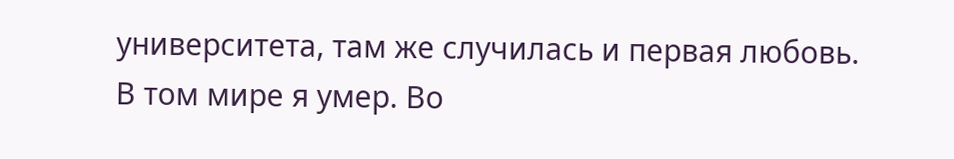университета, там же случилась и первая любовь.
В том мире я умер. Во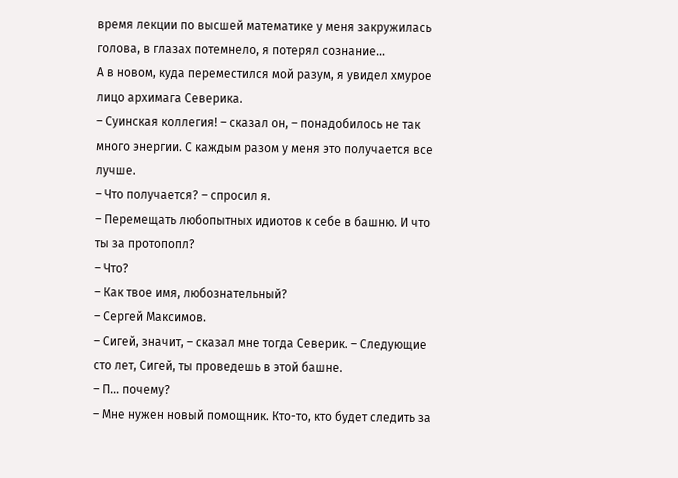время лекции по высшей математике у меня закружилась голова, в глазах потемнело, я потерял сознание…
А в новом, куда переместился мой разум, я увидел хмурое лицо архимага Северика.
– Суинская коллегия! – сказал он, – понадобилось не так много энергии. С каждым разом у меня это получается все лучше.
– Что получается? – спросил я.
– Перемещать любопытных идиотов к себе в башню. И что ты за протопопл?
– Что?
– Как твое имя, любознательный?
– Сергей Максимов.
– Сигей, значит, – сказал мне тогда Северик. – Следующие сто лет, Сигей, ты проведешь в этой башне.
– П… почему?
– Мне нужен новый помощник. Кто-то, кто будет следить за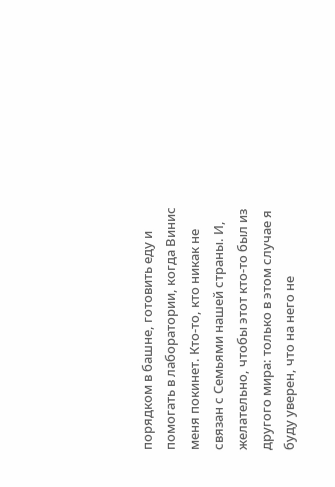порядком в башне, готовить еду и помогать в лаборатории, когда Винис меня покинет. Кто-то, кто никак не связан с Семьями нашей страны. И, желательно, чтобы этот кто-то был из другого мира: только в этом случае я буду уверен, что на него не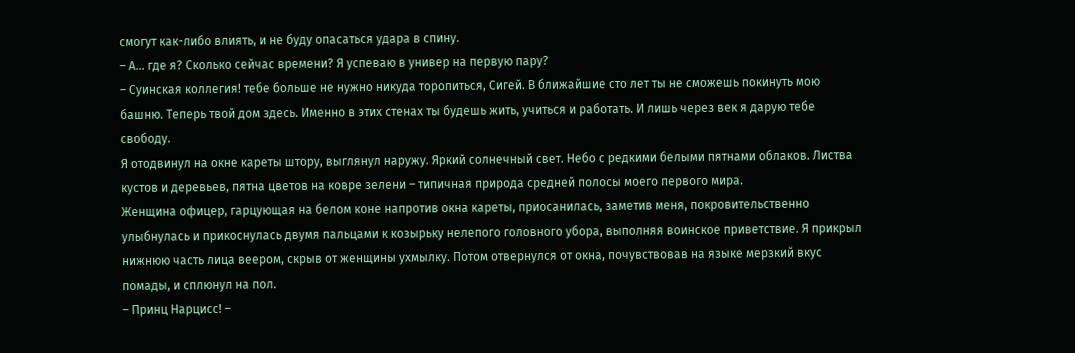смогут как-либо влиять, и не буду опасаться удара в спину.
– А… где я? Сколько сейчас времени? Я успеваю в универ на первую пару?
– Суинская коллегия! тебе больше не нужно никуда торопиться, Сигей. В ближайшие сто лет ты не сможешь покинуть мою башню. Теперь твой дом здесь. Именно в этих стенах ты будешь жить, учиться и работать. И лишь через век я дарую тебе свободу.
Я отодвинул на окне кареты штору, выглянул наружу. Яркий солнечный свет. Небо с редкими белыми пятнами облаков. Листва кустов и деревьев, пятна цветов на ковре зелени – типичная природа средней полосы моего первого мира.
Женщина офицер, гарцующая на белом коне напротив окна кареты, приосанилась, заметив меня, покровительственно улыбнулась и прикоснулась двумя пальцами к козырьку нелепого головного убора, выполняя воинское приветствие. Я прикрыл нижнюю часть лица веером, скрыв от женщины ухмылку. Потом отвернулся от окна, почувствовав на языке мерзкий вкус помады, и сплюнул на пол.
– Принц Нарцисс! –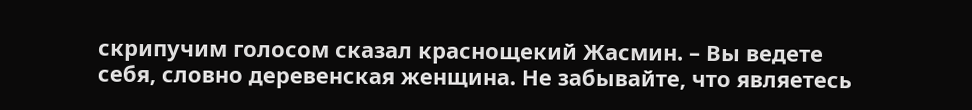скрипучим голосом сказал краснощекий Жасмин. – Вы ведете себя, словно деревенская женщина. Не забывайте, что являетесь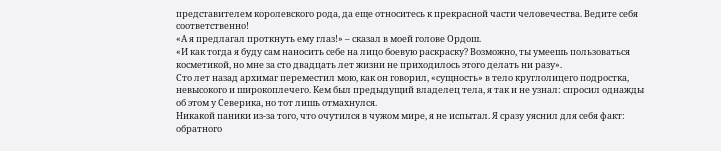представителем королевского рода, да еще относитесь к прекрасной части человечества. Ведите себя соответственно!
«А я предлагал проткнуть ему глаз!» – сказал в моей голове Ордош.
«И как тогда я буду сам наносить себе на лицо боевую раскраску? Возможно, ты умеешь пользоваться косметикой, но мне за сто двадцать лет жизни не приходилось этого делать ни разу».
Сто лет назад архимаг переместил мою, как он говорил, «сущность» в тело круглолицего подростка, невысокого и широкоплечего. Кем был предыдущий владелец тела, я так и не узнал: спросил однажды об этом у Северика, но тот лишь отмахнулся.
Никакой паники из-за того, что очутился в чужом мире, я не испытал. Я сразу уяснил для себя факт: обратного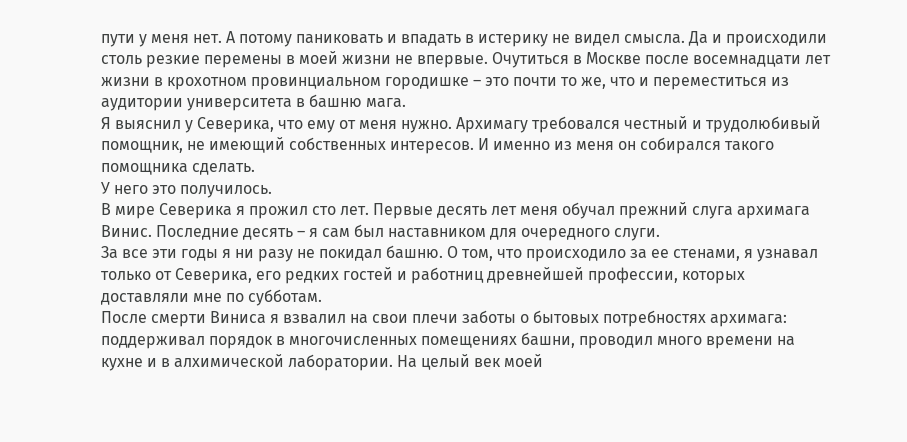пути у меня нет. А потому паниковать и впадать в истерику не видел смысла. Да и происходили столь резкие перемены в моей жизни не впервые. Очутиться в Москве после восемнадцати лет жизни в крохотном провинциальном городишке – это почти то же, что и переместиться из аудитории университета в башню мага.
Я выяснил у Северика, что ему от меня нужно. Архимагу требовался честный и трудолюбивый помощник, не имеющий собственных интересов. И именно из меня он собирался такого помощника сделать.
У него это получилось.
В мире Северика я прожил сто лет. Первые десять лет меня обучал прежний слуга архимага Винис. Последние десять – я сам был наставником для очередного слуги.
За все эти годы я ни разу не покидал башню. О том, что происходило за ее стенами, я узнавал только от Северика, его редких гостей и работниц древнейшей профессии, которых доставляли мне по субботам.
После смерти Виниса я взвалил на свои плечи заботы о бытовых потребностях архимага: поддерживал порядок в многочисленных помещениях башни, проводил много времени на кухне и в алхимической лаборатории. На целый век моей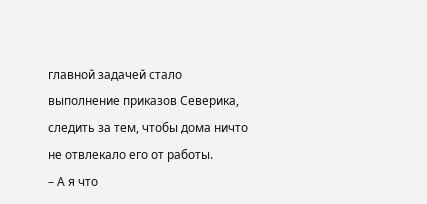главной задачей стало выполнение приказов Северика, следить за тем, чтобы дома ничто не отвлекало его от работы.
– А я что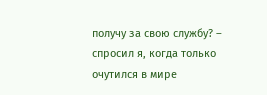получу за свою службу? – спросил я, когда только очутился в мире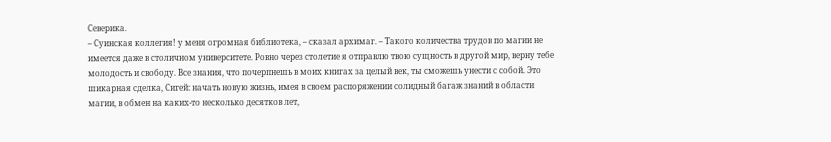Северика.
– Суинская коллегия! у меня огромная библиотека, – сказал архимаг. – Такого количества трудов по магии не имеется даже в столичном университете. Ровно через столетие я отправлю твою сущность в другой мир, верну тебе молодость и свободу. Все знания, что почерпнешь в моих книгах за целый век, ты сможешь унести с собой. Это шикарная сделка, Сигей: начать новую жизнь, имея в своем распоряжении солидный багаж знаний в области магии, в обмен на каких-то несколько десятков лет,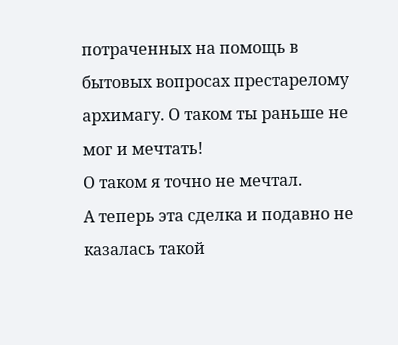потраченных на помощь в бытовых вопросах престарелому архимагу. О таком ты раньше не мог и мечтать!
О таком я точно не мечтал.
А теперь эта сделка и подавно не казалась такой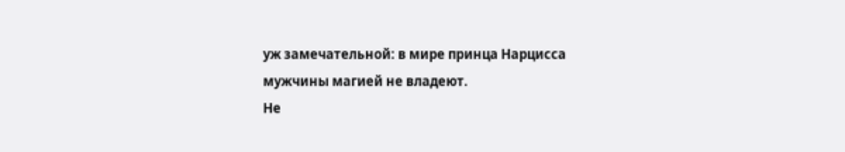уж замечательной: в мире принца Нарцисса мужчины магией не владеют.
Не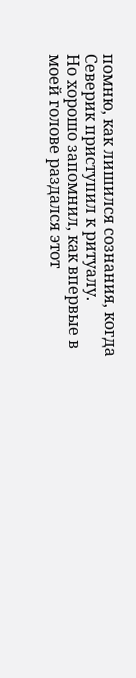помню, как лишился сознания, когда Северик приступил к ритуалу.
Но хорошо запомнил, как впервые в моей голове раздался этот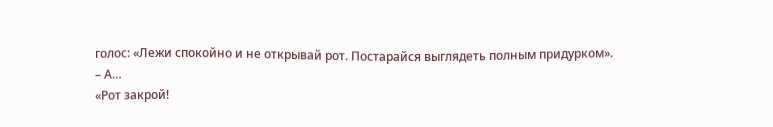голос: «Лежи спокойно и не открывай рот. Постарайся выглядеть полным придурком».
– А…
«Рот закрой!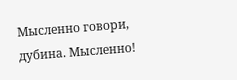Мысленно говори, дубина. Мысленно!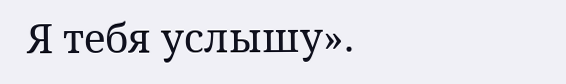Я тебя услышу».